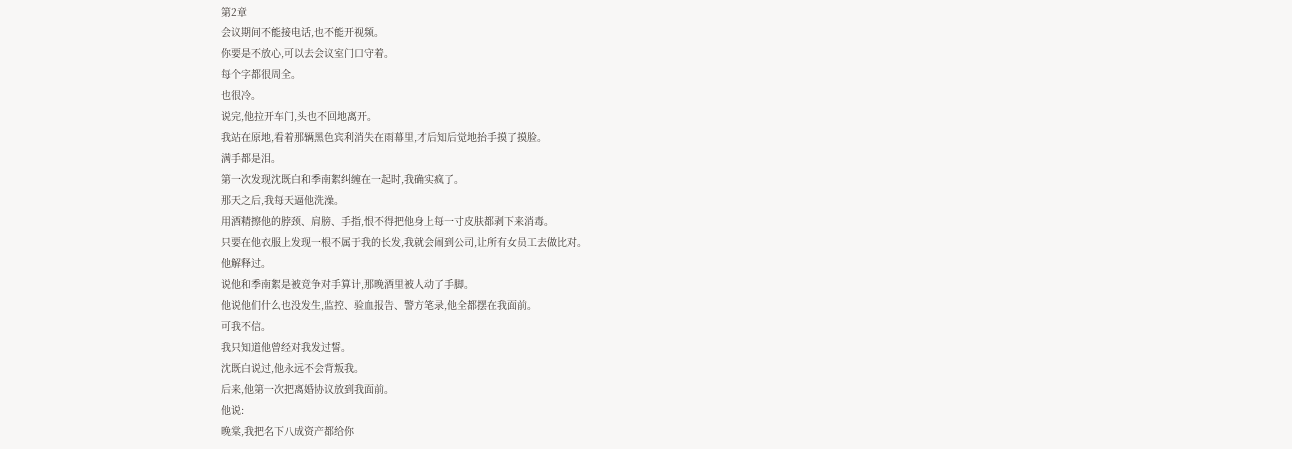第2章
会议期间不能接电话,也不能开视频。
你要是不放心,可以去会议室门口守着。
每个字都很周全。
也很冷。
说完,他拉开车门,头也不回地离开。
我站在原地,看着那辆黑色宾利消失在雨幕里,才后知后觉地抬手摸了摸脸。
满手都是泪。
第一次发现沈既白和季南絮纠缠在一起时,我确实疯了。
那天之后,我每天逼他洗澡。
用酒精擦他的脖颈、肩膀、手指,恨不得把他身上每一寸皮肤都剥下来消毒。
只要在他衣服上发现一根不属于我的长发,我就会闹到公司,让所有女员工去做比对。
他解释过。
说他和季南絮是被竞争对手算计,那晚酒里被人动了手脚。
他说他们什么也没发生,监控、验血报告、警方笔录,他全都摆在我面前。
可我不信。
我只知道他曾经对我发过誓。
沈既白说过,他永远不会背叛我。
后来,他第一次把离婚协议放到我面前。
他说:
晚棠,我把名下八成资产都给你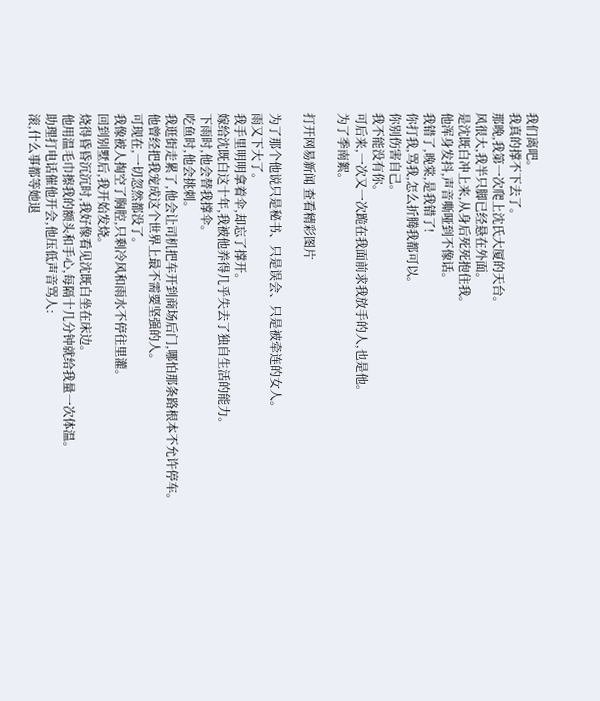我们离吧。
我真的撑不下去了。
那晚,我第一次爬上沈氏大厦的天台。
风很大,我半只脚已经悬在外面。
是沈既白冲上来,从身后死死抱住我。
他浑身发抖,声音嘶哑到不像话。
我错了,晚棠,是我错了!
你打我,骂我,怎么折腾我都可以。
你别伤害自己。
我不能没有你。
可后来,一次又一次跪在我面前求我放手的人,也是他。
为了季南絮。

打开网易新闻 查看精彩图片

为了那个他说只是秘书、只是误会、只是被牵连的女人。
雨又下大了。
我手里明明拿着伞,却忘了撑开。
嫁给沈既白这十年,我被他养得几乎失去了独自生活的能力。
下雨时,他会替我撑伞。
吃鱼时,他会挑刺。
我逛街走累了,他会让司机把车开到商场后门,哪怕那条路根本不允许停车。
他曾经把我宠成这个世界上最不需要坚强的人。
可现在,一切忽然都没了。
我像被人掏空了胸腔,只剩冷风和雨水不停往里灌。
回到别墅后,我开始发烧。
烧得昏昏沉沉时,我好像看见沈既白坐在床边。
他用温毛巾擦我的额头和手心,每隔十几分钟就给我量一次体温。
助理打电话催他开会,他压低声音骂人:
滚,什么事都等她退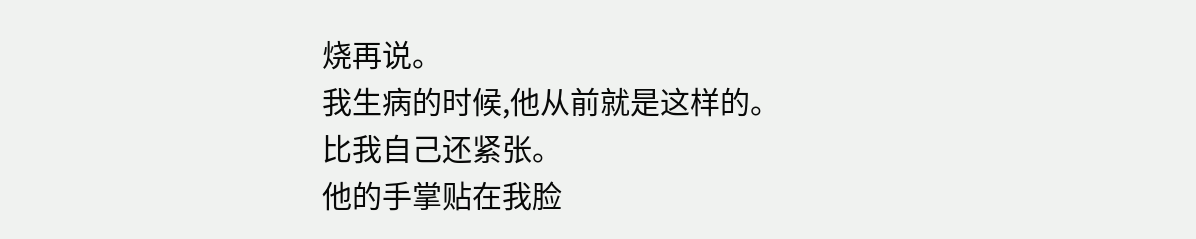烧再说。
我生病的时候,他从前就是这样的。
比我自己还紧张。
他的手掌贴在我脸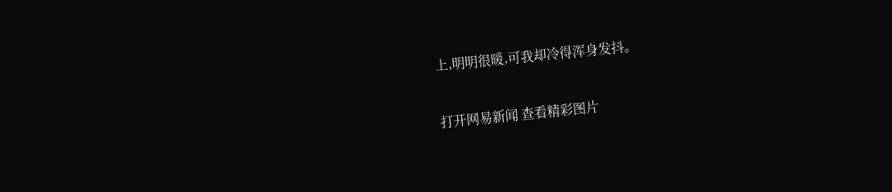上,明明很暖,可我却冷得浑身发抖。

打开网易新闻 查看精彩图片